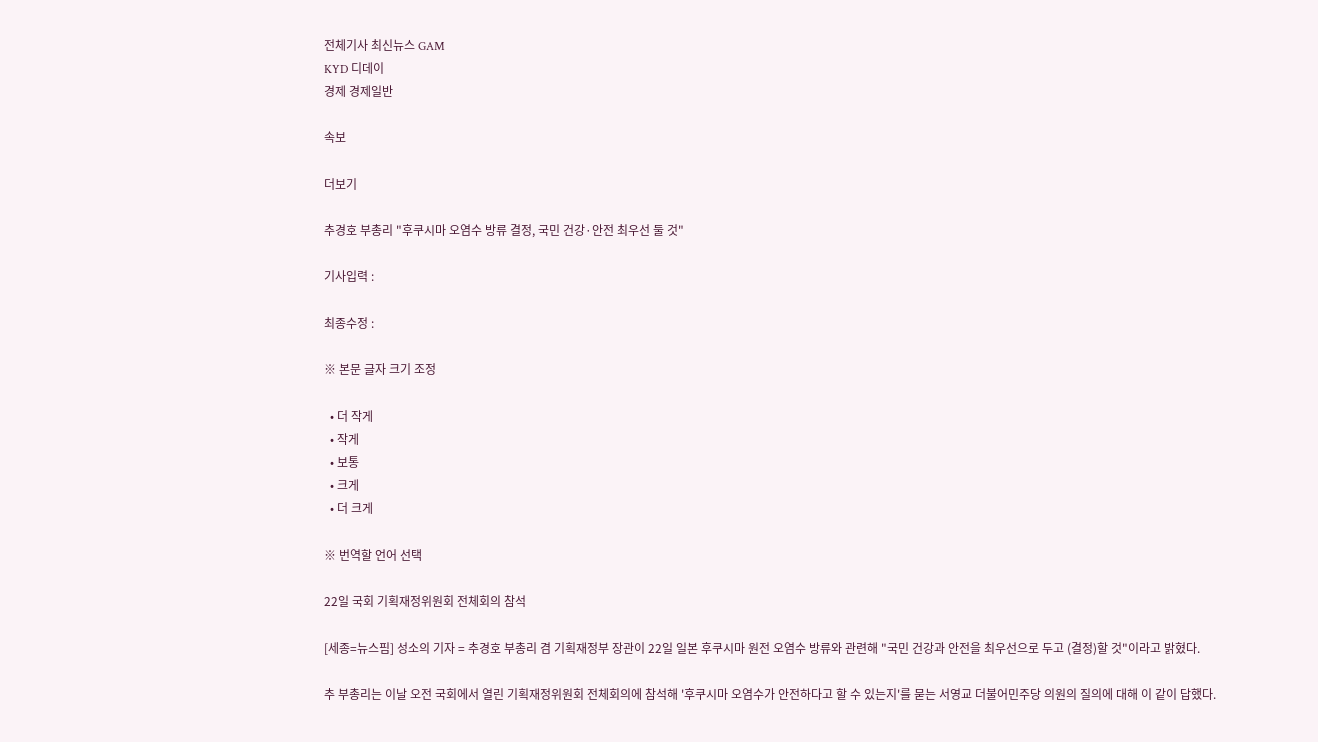전체기사 최신뉴스 GAM
KYD 디데이
경제 경제일반

속보

더보기

추경호 부총리 "후쿠시마 오염수 방류 결정, 국민 건강·안전 최우선 둘 것"

기사입력 :

최종수정 :

※ 본문 글자 크기 조정

  • 더 작게
  • 작게
  • 보통
  • 크게
  • 더 크게

※ 번역할 언어 선택

22일 국회 기획재정위원회 전체회의 참석

[세종=뉴스핌] 성소의 기자 = 추경호 부총리 겸 기획재정부 장관이 22일 일본 후쿠시마 원전 오염수 방류와 관련해 "국민 건강과 안전을 최우선으로 두고 (결정)할 것"이라고 밝혔다.

추 부총리는 이날 오전 국회에서 열린 기획재정위원회 전체회의에 참석해 '후쿠시마 오염수가 안전하다고 할 수 있는지'를 묻는 서영교 더불어민주당 의원의 질의에 대해 이 같이 답했다.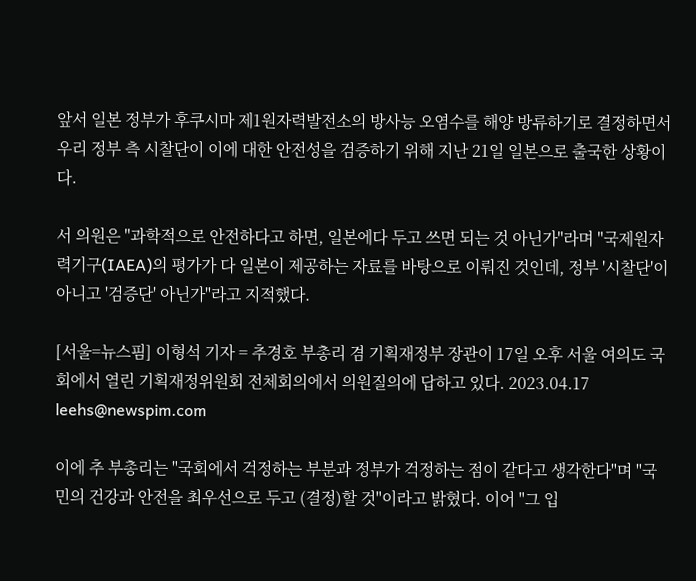앞서 일본 정부가 후쿠시마 제1원자력발전소의 방사능 오염수를 해양 방류하기로 결정하면서 우리 정부 측 시찰단이 이에 대한 안전성을 검증하기 위해 지난 21일 일본으로 출국한 상황이다.

서 의원은 "과학적으로 안전하다고 하면, 일본에다 두고 쓰면 되는 것 아닌가"라며 "국제원자력기구(IAEA)의 평가가 다 일본이 제공하는 자료를 바탕으로 이뤄진 것인데, 정부 '시찰단'이 아니고 '검증단' 아닌가"라고 지적했다.

[서울=뉴스핌] 이형석 기자 = 추경호 부총리 겸 기획재정부 장관이 17일 오후 서울 여의도 국회에서 열린 기획재정위원회 전체회의에서 의원질의에 답하고 있다. 2023.04.17 leehs@newspim.com

이에 추 부총리는 "국회에서 걱정하는 부분과 정부가 걱정하는 점이 같다고 생각한다"며 "국민의 건강과 안전을 최우선으로 두고 (결정)할 것"이라고 밝혔다. 이어 "그 입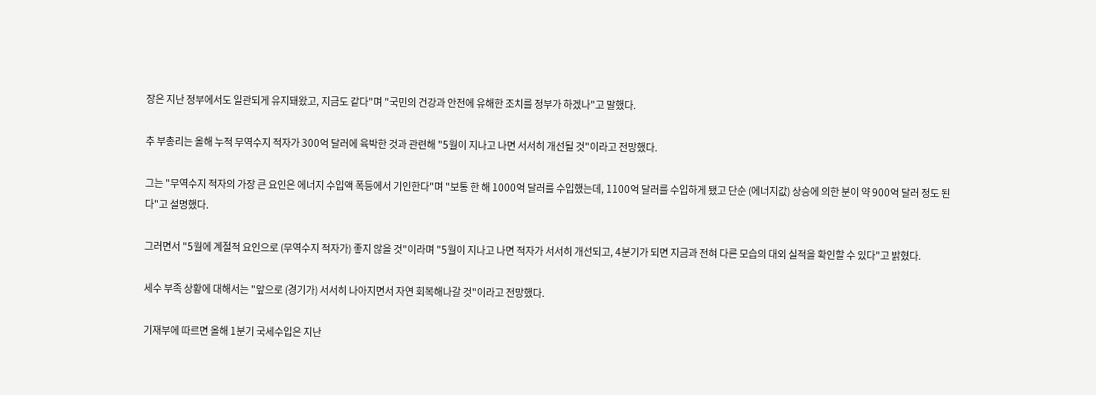장은 지난 정부에서도 일관되게 유지돼왔고, 지금도 같다"며 "국민의 건강과 안전에 유해한 조치를 정부가 하겠나"고 말했다.

추 부총리는 올해 누적 무역수지 적자가 300억 달러에 육박한 것과 관련해 "5월이 지나고 나면 서서히 개선될 것"이라고 전망했다.

그는 "무역수지 적자의 가장 큰 요인은 에너지 수입액 폭등에서 기인한다"며 "보통 한 해 1000억 달러를 수입했는데, 1100억 달러를 수입하게 됐고 단순 (에너지값) 상승에 의한 분이 약 900억 달러 정도 된다"고 설명했다.

그러면서 "5월에 계절적 요인으로 (무역수지 적자가) 좋지 않을 것"이라며 "5월이 지나고 나면 적자가 서서히 개선되고, 4분기가 되면 지금과 전혀 다른 모습의 대외 실적을 확인할 수 있다"고 밝혔다.

세수 부족 상황에 대해서는 "앞으로 (경기가) 서서히 나아지면서 자연 회복해나갈 것"이라고 전망했다.

기재부에 따르면 올해 1분기 국세수입은 지난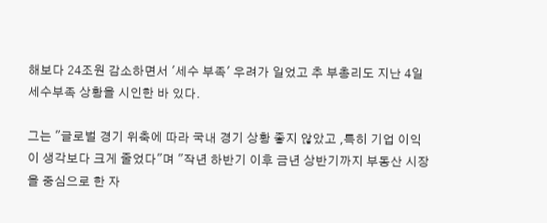해보다 24조원 감소하면서 '세수 부족' 우려가 일었고 추 부총리도 지난 4일 세수부족 상황을 시인한 바 있다.

그는 "글로벌 경기 위축에 따라 국내 경기 상황 좋지 않았고 ,특히 기업 이익이 생각보다 크게 줄었다"며 "작년 하반기 이후 금년 상반기까지 부동산 시장을 중심으로 한 자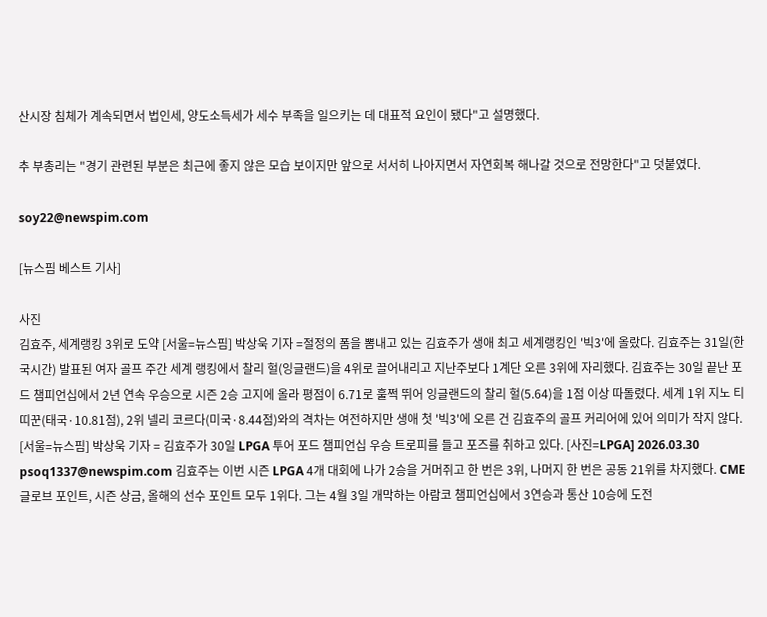산시장 침체가 계속되면서 법인세, 양도소득세가 세수 부족을 일으키는 데 대표적 요인이 됐다"고 설명했다.

추 부총리는 "경기 관련된 부분은 최근에 좋지 않은 모습 보이지만 앞으로 서서히 나아지면서 자연회복 해나갈 것으로 전망한다"고 덧붙였다.

soy22@newspim.com

[뉴스핌 베스트 기사]

사진
김효주, 세계랭킹 3위로 도약 [서울=뉴스핌] 박상욱 기자 =절정의 폼을 뽐내고 있는 김효주가 생애 최고 세계랭킹인 '빅3'에 올랐다. 김효주는 31일(한국시간) 발표된 여자 골프 주간 세계 랭킹에서 찰리 헐(잉글랜드)을 4위로 끌어내리고 지난주보다 1계단 오른 3위에 자리했다. 김효주는 30일 끝난 포드 챔피언십에서 2년 연속 우승으로 시즌 2승 고지에 올라 평점이 6.71로 훌쩍 뛰어 잉글랜드의 찰리 헐(5.64)을 1점 이상 따돌렸다. 세계 1위 지노 티띠꾼(태국·10.81점), 2위 넬리 코르다(미국·8.44점)와의 격차는 여전하지만 생애 첫 '빅3'에 오른 건 김효주의 골프 커리어에 있어 의미가 작지 않다. [서울=뉴스핌] 박상욱 기자 = 김효주가 30일 LPGA 투어 포드 챔피언십 우승 트로피를 들고 포즈를 취하고 있다. [사진=LPGA] 2026.03.30 psoq1337@newspim.com 김효주는 이번 시즌 LPGA 4개 대회에 나가 2승을 거머쥐고 한 번은 3위, 나머지 한 번은 공동 21위를 차지했다. CME 글로브 포인트, 시즌 상금, 올해의 선수 포인트 모두 1위다. 그는 4월 3일 개막하는 아람코 챔피언십에서 3연승과 통산 10승에 도전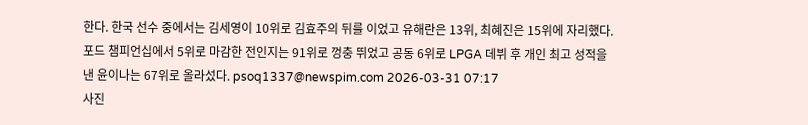한다. 한국 선수 중에서는 김세영이 10위로 김효주의 뒤를 이었고 유해란은 13위, 최혜진은 15위에 자리했다. 포드 챔피언십에서 5위로 마감한 전인지는 91위로 껑충 뛰었고 공동 6위로 LPGA 데뷔 후 개인 최고 성적을 낸 윤이나는 67위로 올라섰다. psoq1337@newspim.com 2026-03-31 07:17
사진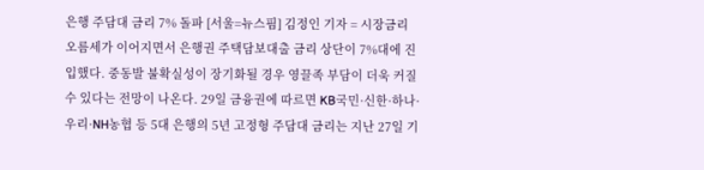은행 주담대 금리 7% 돌파 [서울=뉴스핌] 김정인 기자 = 시장금리 오름세가 이어지면서 은행권 주택담보대출 금리 상단이 7%대에 진입했다. 중동발 불확실성이 장기화될 경우 영끌족 부담이 더욱 커질 수 있다는 전망이 나온다. 29일 금융권에 따르면 KB국민·신한·하나·우리·NH농협 등 5대 은행의 5년 고정형 주담대 금리는 지난 27일 기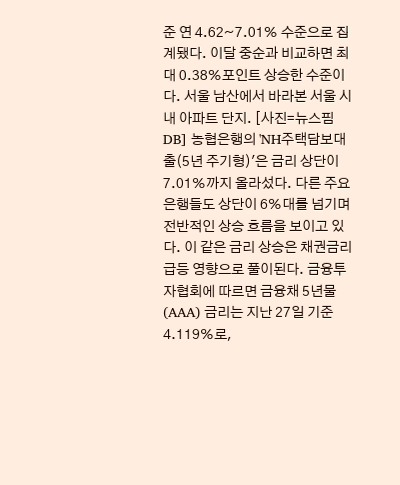준 연 4.62~7.01% 수준으로 집계됐다. 이달 중순과 비교하면 최대 0.38%포인트 상승한 수준이다. 서울 남산에서 바라본 서울 시내 아파트 단지. [사진=뉴스핌DB] 농협은행의 'NH주택담보대출(5년 주기형)'은 금리 상단이 7.01%까지 올라섰다. 다른 주요 은행들도 상단이 6%대를 넘기며 전반적인 상승 흐름을 보이고 있다. 이 같은 금리 상승은 채권금리 급등 영향으로 풀이된다. 금융투자협회에 따르면 금융채 5년물(AAA) 금리는 지난 27일 기준 4.119%로,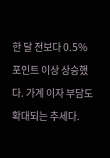한 달 전보다 0.5%포인트 이상 상승했다. 가계 이자 부담도 확대되는 추세다.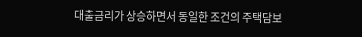대출금리가 상승하면서 동일한 조건의 주택담보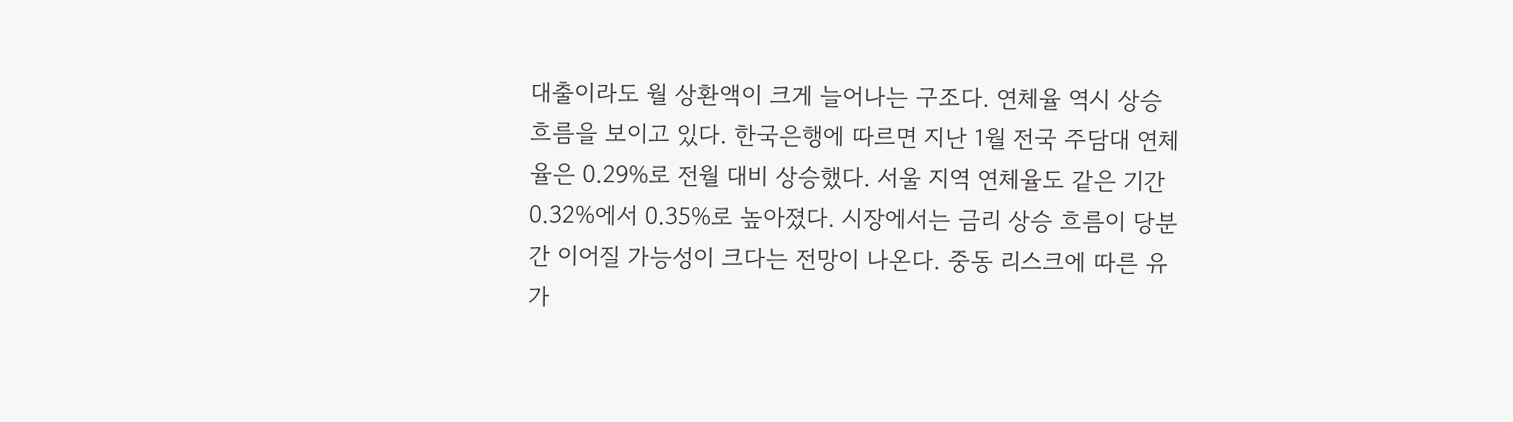대출이라도 월 상환액이 크게 늘어나는 구조다. 연체율 역시 상승 흐름을 보이고 있다. 한국은행에 따르면 지난 1월 전국 주담대 연체율은 0.29%로 전월 대비 상승했다. 서울 지역 연체율도 같은 기간 0.32%에서 0.35%로 높아졌다. 시장에서는 금리 상승 흐름이 당분간 이어질 가능성이 크다는 전망이 나온다. 중동 리스크에 따른 유가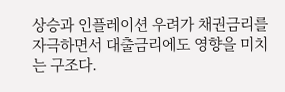상승과 인플레이션 우려가 채권금리를 자극하면서 대출금리에도 영향을 미치는 구조다.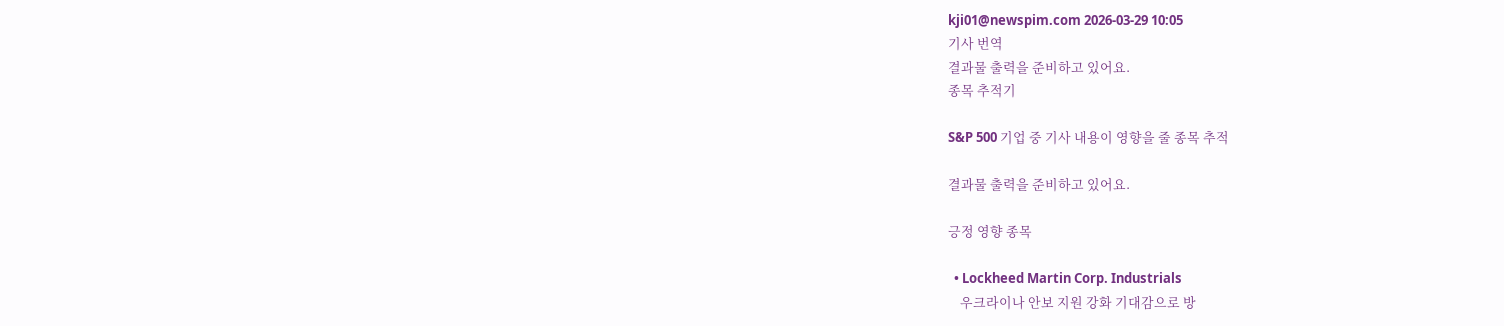kji01@newspim.com 2026-03-29 10:05
기사 번역
결과물 출력을 준비하고 있어요.
종목 추적기

S&P 500 기업 중 기사 내용이 영향을 줄 종목 추적

결과물 출력을 준비하고 있어요.

긍정 영향 종목

  • Lockheed Martin Corp. Industrials
    우크라이나 안보 지원 강화 기대감으로 방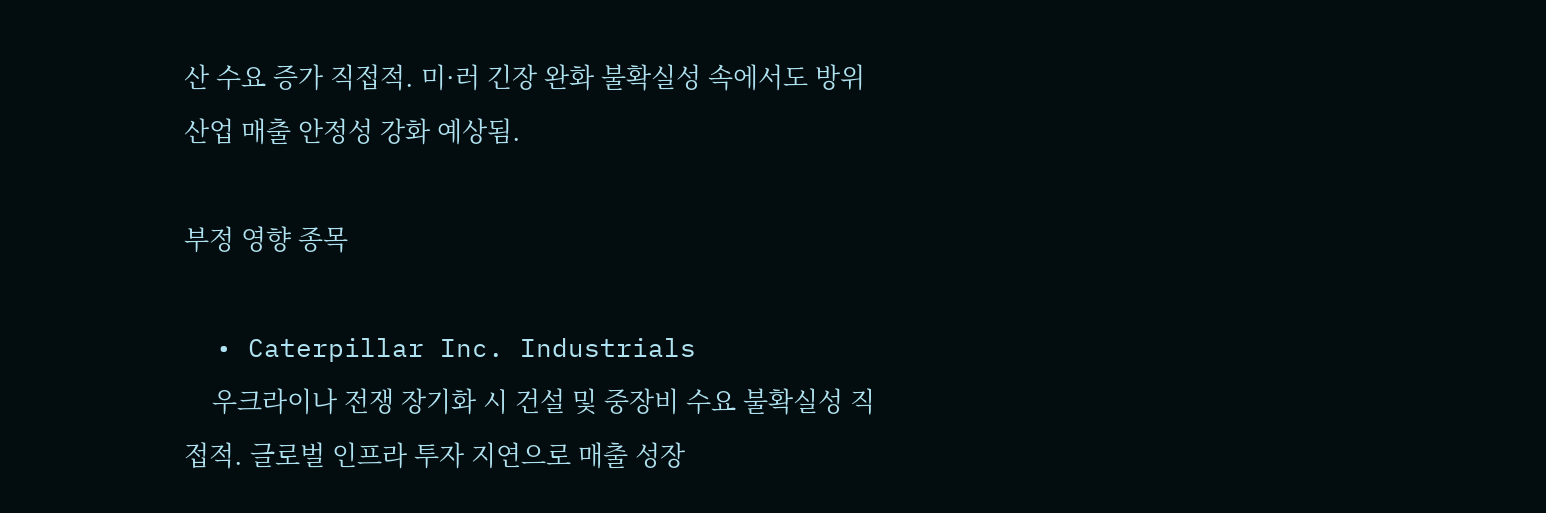산 수요 증가 직접적. 미·러 긴장 완화 불확실성 속에서도 방위산업 매출 안정성 강화 예상됨.

부정 영향 종목

  • Caterpillar Inc. Industrials
    우크라이나 전쟁 장기화 시 건설 및 중장비 수요 불확실성 직접적. 글로벌 인프라 투자 지연으로 매출 성장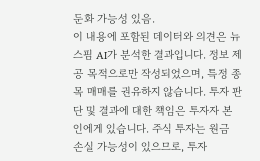둔화 가능성 있음.
이 내용에 포함된 데이터와 의견은 뉴스핌 AI가 분석한 결과입니다. 정보 제공 목적으로만 작성되었으며, 특정 종목 매매를 권유하지 않습니다. 투자 판단 및 결과에 대한 책임은 투자자 본인에게 있습니다. 주식 투자는 원금 손실 가능성이 있으므로, 투자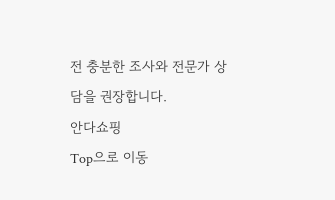전 충분한 조사와 전문가 상담을 권장합니다.
안다쇼핑
Top으로 이동